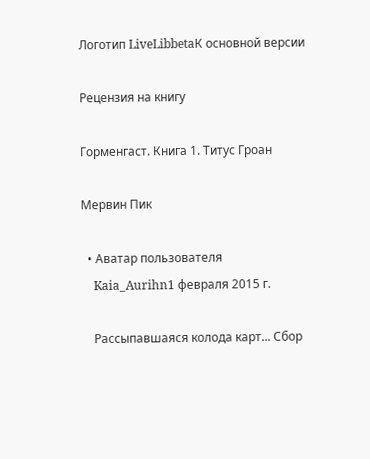Логотип LiveLibbetaК основной версии

Рецензия на книгу

Горменгаст. Книга 1. Титус Гроан

Мервин Пик

  • Аватар пользователя
    Kaia_Aurihn1 февраля 2015 г.

    Рассыпавшаяся колода карт... Сбор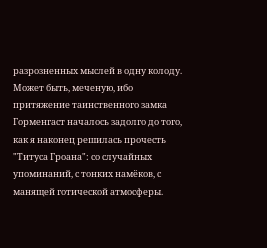разрозненных мыслей в одну колоду. Может быть, меченую, ибо притяжение таинственного замка Горменгаст началось задолго до того, как я наконец решилась прочесть "Титуса Гроана": со случайных упоминаний, с тонких намёков, с манящей готической атмосферы.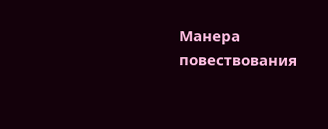Манера повествования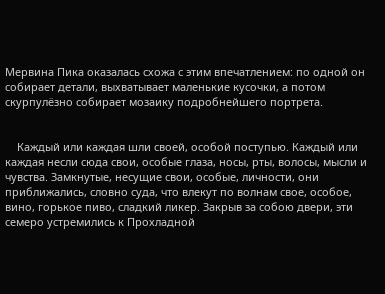Мервина Пика оказалась схожа с этим впечатлением: по одной он собирает детали, выхватывает маленькие кусочки, а потом скурпулёзно собирает мозаику подробнейшего портрета.


    Каждый или каждая шли своей, особой поступью. Каждый или каждая несли сюда свои, особые глаза, носы, рты, волосы, мысли и чувства. Замкнутые, несущие свои, особые, личности, они приближались, словно суда, что влекут по волнам свое, особое, вино, горькое пиво, сладкий ликер. Закрыв за собою двери, эти семеро устремились к Прохладной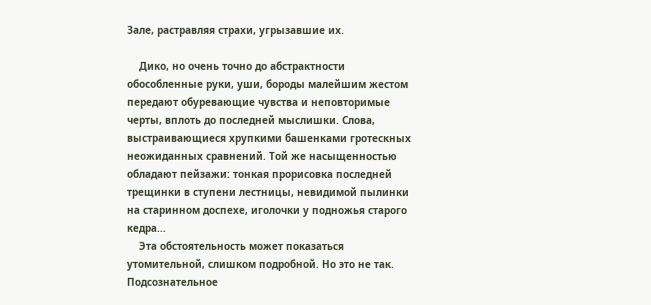Зале, растравляя страхи, угрызавшие их.

    Дико, но очень точно до абстрактности обособленные руки, уши, бороды малейшим жестом передают обуревающие чувства и неповторимые черты, вплоть до последней мыслишки. Слова, выстраивающиеся хрупкими башенками гротескных неожиданных сравнений. Той же насыщенностью обладают пейзажи: тонкая прорисовка последней трещинки в ступени лестницы, невидимой пылинки на старинном доспехе, иголочки у подножья старого кедра...
    Эта обстоятельность может показаться утомительной, слишком подробной. Но это не так. Подсознательное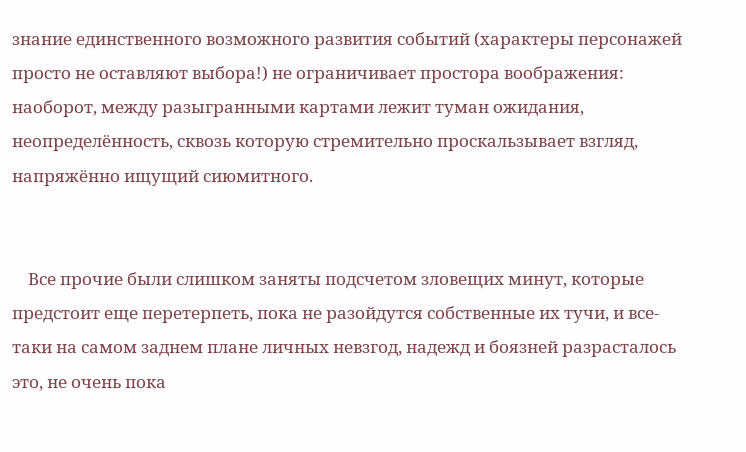знание единственного возможного развития событий (характеры персонажей просто не оставляют выбора!) не ограничивает простора воображения: наоборот, между разыгранными картами лежит туман ожидания, неопределённость, сквозь которую стремительно проскальзывает взгляд, напряжённо ищущий сиюмитного.


    Все прочие были слишком заняты подсчетом зловещих минут, которые предстоит еще перетерпеть, пока не разойдутся собственные их тучи, и все-таки на самом заднем плане личных невзгод, надежд и боязней разрасталось это, не очень пока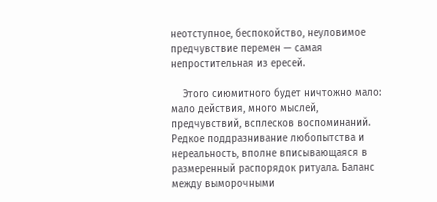неотступное, беспокойство, неуловимое предчувствие перемен — самая непростительная из ересей.

    Этого сиюмитного будет ничтожно мало: мало действия, много мыслей, предчувствий, всплесков воспоминаний. Редкое поддразнивание любопытства и нереальность, вполне вписывающаяся в размеренный распорядок ритуала. Баланс между выморочными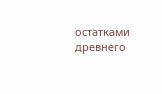остатками древнего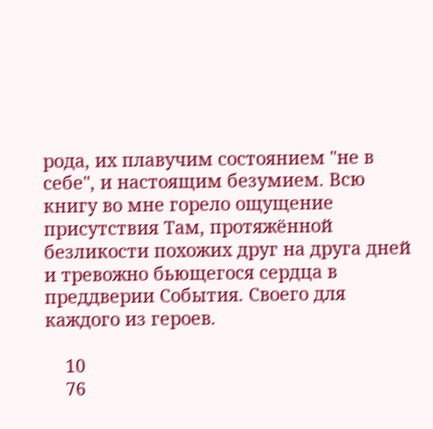рода, их плавучим состоянием "не в себе", и настоящим безумием. Всю книгу во мне горело ощущение присутствия Там, протяжённой безликости похожих друг на друга дней и тревожно бьющегося сердца в преддверии События. Своего для каждого из героев.

    10
    76